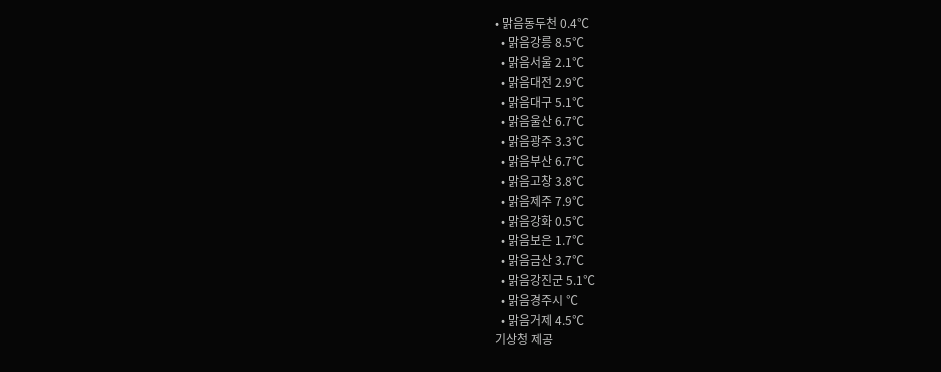• 맑음동두천 0.4℃
  • 맑음강릉 8.5℃
  • 맑음서울 2.1℃
  • 맑음대전 2.9℃
  • 맑음대구 5.1℃
  • 맑음울산 6.7℃
  • 맑음광주 3.3℃
  • 맑음부산 6.7℃
  • 맑음고창 3.8℃
  • 맑음제주 7.9℃
  • 맑음강화 0.5℃
  • 맑음보은 1.7℃
  • 맑음금산 3.7℃
  • 맑음강진군 5.1℃
  • 맑음경주시 ℃
  • 맑음거제 4.5℃
기상청 제공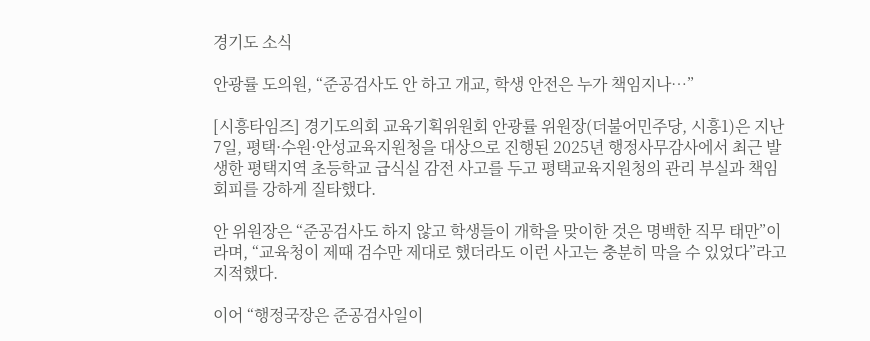경기도 소식

안광률 도의원, “준공검사도 안 하고 개교, 학생 안전은 누가 책임지나…”

[시흥타임즈] 경기도의회 교육기획위원회 안광률 위원장(더불어민주당, 시흥1)은 지난 7일, 평택·수원·안성교육지원청을 대상으로 진행된 2025년 행정사무감사에서 최근 발생한 평택지역 초등학교 급식실 감전 사고를 두고 평택교육지원청의 관리 부실과 책임 회피를 강하게 질타했다.

안 위원장은 “준공검사도 하지 않고 학생들이 개학을 맞이한 것은 명백한 직무 태만”이라며, “교육청이 제때 검수만 제대로 했더라도 이런 사고는 충분히 막을 수 있었다”라고 지적했다.

이어 “행정국장은 준공검사일이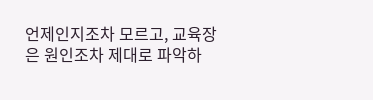언제인지조차 모르고, 교육장은 원인조차 제대로 파악하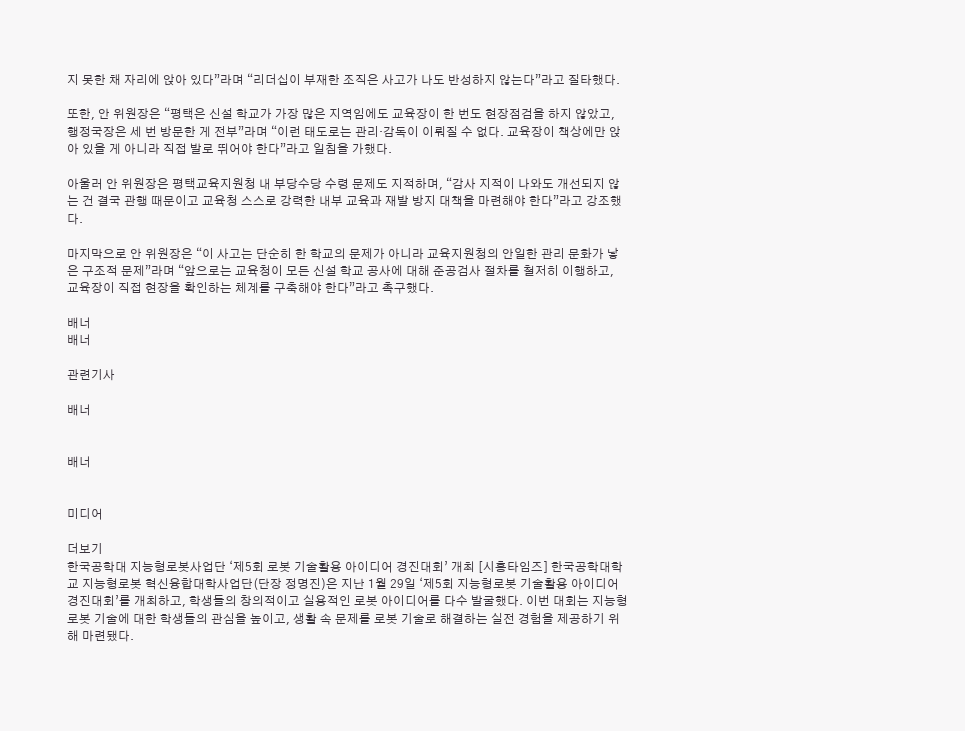지 못한 채 자리에 앉아 있다”라며 “리더십이 부재한 조직은 사고가 나도 반성하지 않는다”라고 질타했다.

또한, 안 위원장은 “평택은 신설 학교가 가장 많은 지역임에도 교육장이 한 번도 현장점검을 하지 않았고, 행정국장은 세 번 방문한 게 전부”라며 “이런 태도로는 관리·감독이 이뤄질 수 없다. 교육장이 책상에만 앉아 있을 게 아니라 직접 발로 뛰어야 한다”라고 일침을 가했다.

아울러 안 위원장은 평택교육지원청 내 부당수당 수령 문제도 지적하며, “감사 지적이 나와도 개선되지 않는 건 결국 관행 때문이고 교육청 스스로 강력한 내부 교육과 재발 방지 대책을 마련해야 한다”라고 강조했다.

마지막으로 안 위원장은 “이 사고는 단순히 한 학교의 문제가 아니라 교육지원청의 안일한 관리 문화가 낳은 구조적 문제”라며 “앞으로는 교육청이 모든 신설 학교 공사에 대해 준공검사 절차를 철저히 이행하고, 교육장이 직접 현장을 확인하는 체계를 구축해야 한다”라고 촉구했다.

배너
배너

관련기사

배너


배너


미디어

더보기
한국공학대 지능형로봇사업단 ‘제5회 로봇 기술활용 아이디어 경진대회’ 개최 [시흥타임즈] 한국공학대학교 지능형로봇 혁신융합대학사업단(단장 정명진)은 지난 1월 29일 ‘제5회 지능형로봇 기술활용 아이디어 경진대회’를 개최하고, 학생들의 창의적이고 실용적인 로봇 아이디어를 다수 발굴했다. 이번 대회는 지능형로봇 기술에 대한 학생들의 관심을 높이고, 생활 속 문제를 로봇 기술로 해결하는 실전 경험을 제공하기 위해 마련됐다.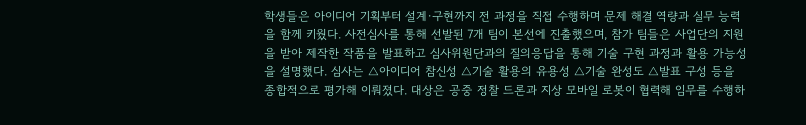학생들은 아이디어 기획부터 설계·구현까지 전 과정을 직접 수행하며 문제 해결 역량과 실무 능력을 함께 키웠다. 사전심사를 통해 선발된 7개 팀이 본선에 진출했으며, 참가 팀들은 사업단의 지원을 받아 제작한 작품을 발표하고 심사위원단과의 질의응답을 통해 기술 구현 과정과 활용 가능성을 설명했다. 심사는 △아이디어 참신성 △기술 활용의 유용성 △기술 완성도 △발표 구성 등을 종합적으로 평가해 이뤄졌다. 대상은 공중 정찰 드론과 지상 모바일 로봇이 협력해 임무를 수행하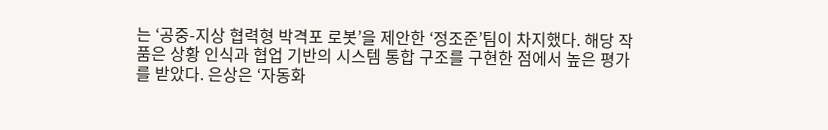는 ‘공중-지상 협력형 박격포 로봇’을 제안한 ‘정조준’팀이 차지했다. 해당 작품은 상황 인식과 협업 기반의 시스템 통합 구조를 구현한 점에서 높은 평가를 받았다. 은상은 ‘자동화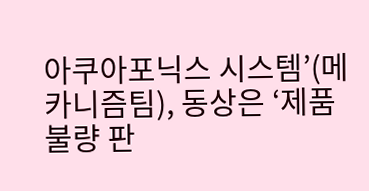아쿠아포닉스 시스템’(메카니즘팀), 동상은 ‘제품 불량 판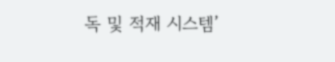독 및 적재 시스템’